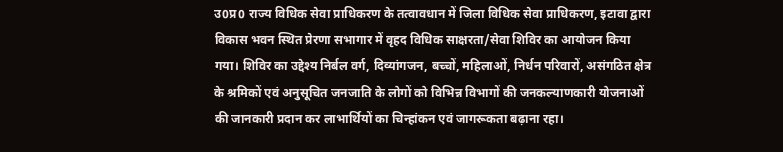उ0प्र0 राज्य विधिक सेवा प्राधिकरण के तत्वावधान में जिला विधिक सेवा प्राधिकरण, इटावा द्वारा विकास भवन स्थित प्रेरणा सभागार में वृहद विधिक साक्षरता/सेवा शिविर का आयोजन किया गया। शिविर का उद्देश्य निर्बल वर्ग, दिव्यांगजन, बच्चों, महिलाओं, निर्धन परिवारों, असंगठित क्षेत्र के श्रमिकों एवं अनुसूचित जनजाति के लोगों को विभिन्न विभागों की जनकल्याणकारी योजनाओं की जानकारी प्रदान कर लाभार्थियों का चिन्हांकन एवं जागरूकता बढ़ाना रहा।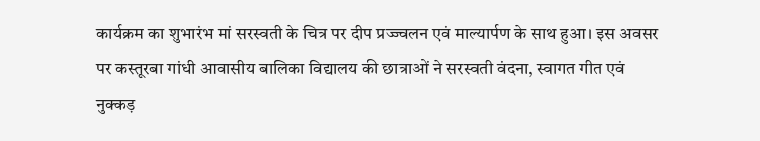कार्यक्रम का शुभारंभ मां सरस्वती के चित्र पर दीप प्रज्ज्वलन एवं माल्यार्पण के साथ हुआ। इस अवसर पर कस्तूरबा गांधी आवासीय बालिका विद्यालय की छात्राओं ने सरस्वती वंदना, स्वागत गीत एवं नुक्कड़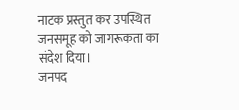नाटक प्रस्तुत कर उपस्थित जनसमूह को जागरूकता का संदेश दिया।
जनपद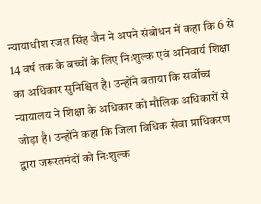न्यायाधीश रजत सिंह जैन ने अपने संबोधन में कहा कि 6 से 14 वर्ष तक के बच्चों के लिए निःशुल्क एवं अनिवार्य शिक्षा का अधिकार सुनिश्चित है। उन्होंने बताया कि सर्वोच्च न्यायालय ने शिक्षा के अधिकार को मौलिक अधिकारों से जोड़ा है। उन्होंने कहा कि जिला विधिक सेवा प्राधिकरण द्वारा जरूरतमंदों को निःशुल्क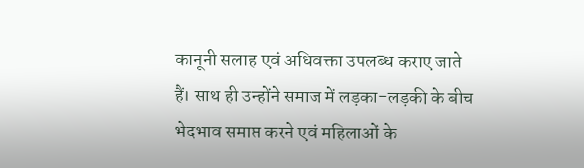कानूनी सलाह एवं अधिवक्ता उपलब्ध कराए जाते हैं। साथ ही उन्होंने समाज में लड़का-लड़की के बीच भेदभाव समाप्त करने एवं महिलाओं के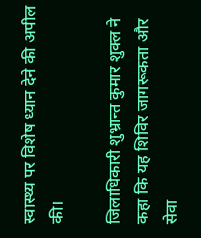स्वास्थ्य पर विशेष ध्यान देने की अपील की।

जिलाधिकारी शुभ्रान्त कुमार शुक्ल ने कहा कि यह शिविर जागरूकता और सेवा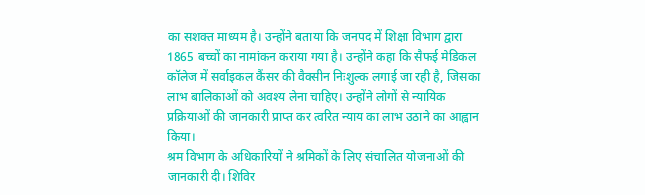का सशक्त माध्यम है। उन्होंने बताया कि जनपद में शिक्षा विभाग द्वारा 1865 बच्चों का नामांकन कराया गया है। उन्होंने कहा कि सैफई मेडिकल कॉलेज में सर्वाइकल कैंसर की वैक्सीन निःशुल्क लगाई जा रही है, जिसका लाभ बालिकाओं को अवश्य लेना चाहिए। उन्होंने लोगों से न्यायिक प्रक्रियाओं की जानकारी प्राप्त कर त्वरित न्याय का लाभ उठाने का आह्वान किया।
श्रम विभाग के अधिकारियों ने श्रमिकों के लिए संचालित योजनाओं की जानकारी दी। शिविर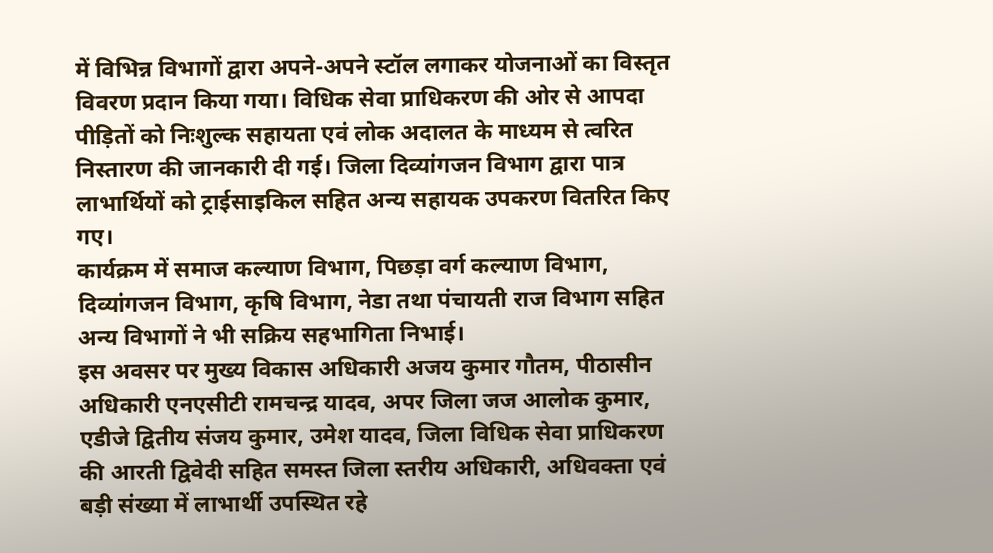में विभिन्न विभागों द्वारा अपने-अपने स्टॉल लगाकर योजनाओं का विस्तृत विवरण प्रदान किया गया। विधिक सेवा प्राधिकरण की ओर से आपदा पीड़ितों को निःशुल्क सहायता एवं लोक अदालत के माध्यम से त्वरित निस्तारण की जानकारी दी गई। जिला दिव्यांगजन विभाग द्वारा पात्र लाभार्थियों को ट्राईसाइकिल सहित अन्य सहायक उपकरण वितरित किए गए।
कार्यक्रम में समाज कल्याण विभाग, पिछड़ा वर्ग कल्याण विभाग, दिव्यांगजन विभाग, कृषि विभाग, नेडा तथा पंचायती राज विभाग सहित अन्य विभागों ने भी सक्रिय सहभागिता निभाई।
इस अवसर पर मुख्य विकास अधिकारी अजय कुमार गौतम, पीठासीन अधिकारी एनएसीटी रामचन्द्र यादव, अपर जिला जज आलोक कुमार, एडीजे द्वितीय संजय कुमार, उमेश यादव, जिला विधिक सेवा प्राधिकरण की आरती द्विवेदी सहित समस्त जिला स्तरीय अधिकारी, अधिवक्ता एवं बड़ी संख्या में लाभार्थी उपस्थित रहे